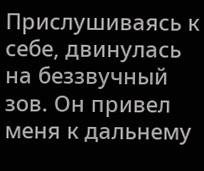Прислушиваясь к себе, двинулась на беззвучный зов. Он привел меня к дальнему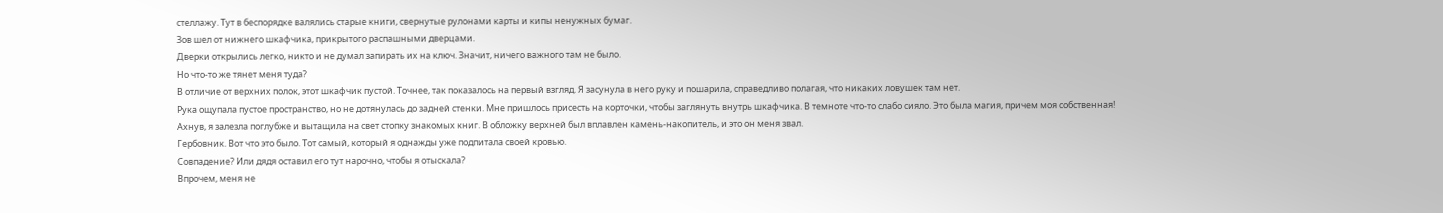стеллажу. Тут в беспорядке валялись старые книги, свернутые рулонами карты и кипы ненужных бумаг.
Зов шел от нижнего шкафчика, прикрытого распашными дверцами.
Дверки открылись легко, никто и не думал запирать их на ключ. Значит, ничего важного там не было.
Но что-то же тянет меня туда?
В отличие от верхних полок, этот шкафчик пустой. Точнее, так показалось на первый взгляд. Я засунула в него руку и пошарила, справедливо полагая, что никаких ловушек там нет.
Рука ощупала пустое пространство, но не дотянулась до задней стенки. Мне пришлось присесть на корточки, чтобы заглянуть внутрь шкафчика. В темноте что-то слабо сияло. Это была магия, причем моя собственная!
Ахнув, я залезла поглубже и вытащила на свет стопку знакомых книг. В обложку верхней был вплавлен камень-накопитель, и это он меня звал.
Гербовник. Вот что это было. Тот самый, который я однажды уже подпитала своей кровью.
Совпадение? Или дядя оставил его тут нарочно, чтобы я отыскала?
Впрочем, меня не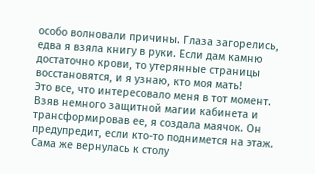особо волновали причины. Глаза загорелись, едва я взяла книгу в руки. Если дам камню достаточно крови, то утерянные страницы восстановятся, и я узнаю, кто моя мать!
Это все, что интересовало меня в тот момент.
Взяв немного защитной магии кабинета и трансформировав ее, я создала маячок. Он предупредит, если кто-то поднимется на этаж.
Сама же вернулась к столу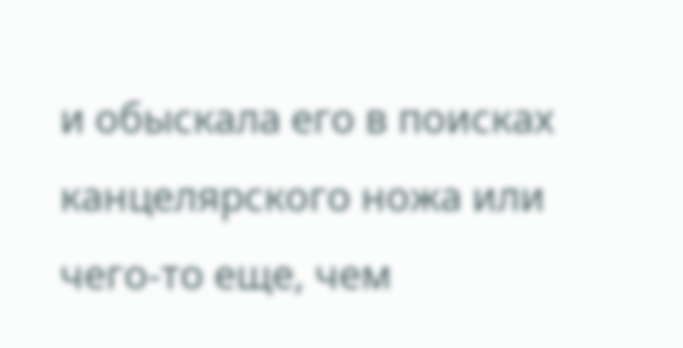и обыскала его в поисках канцелярского ножа или чего-то еще, чем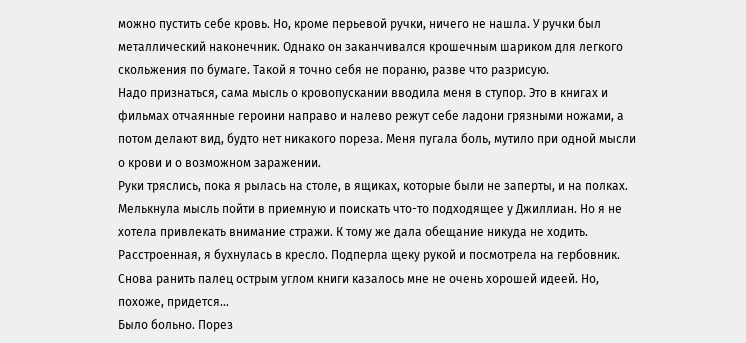можно пустить себе кровь. Но, кроме перьевой ручки, ничего не нашла. У ручки был металлический наконечник. Однако он заканчивался крошечным шариком для легкого скольжения по бумаге. Такой я точно себя не пораню, разве что разрисую.
Надо признаться, сама мысль о кровопускании вводила меня в ступор. Это в книгах и фильмах отчаянные героини направо и налево режут себе ладони грязными ножами, а потом делают вид, будто нет никакого пореза. Меня пугала боль, мутило при одной мысли о крови и о возможном заражении.
Руки тряслись, пока я рылась на столе, в ящиках, которые были не заперты, и на полках.
Мелькнула мысль пойти в приемную и поискать что-то подходящее у Джиллиан. Но я не хотела привлекать внимание стражи. К тому же дала обещание никуда не ходить.
Расстроенная, я бухнулась в кресло. Подперла щеку рукой и посмотрела на гербовник. Снова ранить палец острым углом книги казалось мне не очень хорошей идеей. Но, похоже, придется…
Было больно. Порез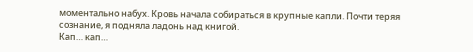моментально набух. Кровь начала собираться в крупные капли. Почти теряя сознание, я подняла ладонь над книгой.
Кап… кап…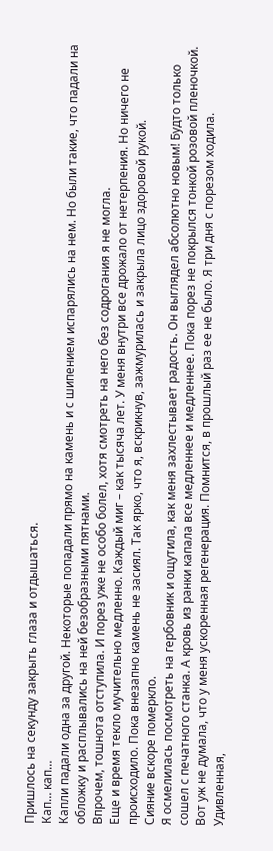Пришлось на секунду закрыть глаза и отдышаться.
Кап… кап…
Капли падали одна за другой. Некоторые попадали прямо на камень и с шипением испарялись на нем. Но были такие, что падали на обложку и расплывались на ней безобразными пятнами.
Впрочем, тошнота отступила. И порез уже не особо болел, хотя смотреть на него без содрогания я не могла.
Еще и время текло мучительно медленно. Каждый миг – как тысяча лет. У меня внутри все дрожало от нетерпения. Но ничего не происходило. Пока внезапно камень не засиял. Так ярко, что я, вскрикнув, зажмурилась и закрыла лицо здоровой рукой.
Сияние вскоре померкло.
Я осмелилась посмотреть на гербовник и ощутила, как меня захлестывает радость. Он выглядел абсолютно новым! Будто только сошел с печатного станка. А кровь из ранки капала все медленнее и медленнее. Пока порез не покрылся тонкой розовой пленочкой.
Вот уж не думала, что у меня ускоренная регенерация. Помнится, в прошлый раз ее не было. Я три дня с порезом ходила.
Удивленная,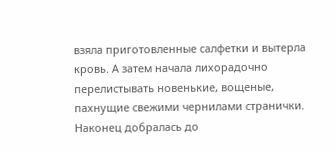взяла приготовленные салфетки и вытерла кровь. А затем начала лихорадочно перелистывать новенькие, вощеные, пахнущие свежими чернилами странички.
Наконец добралась до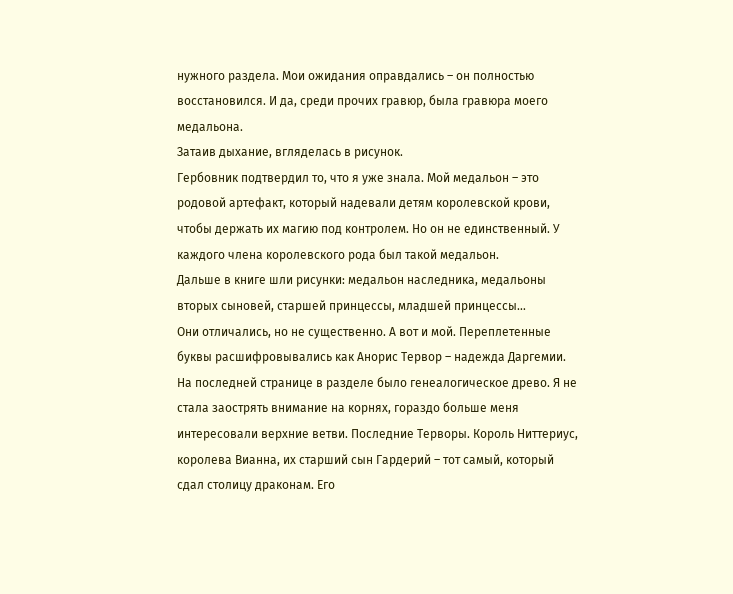нужного раздела. Мои ожидания оправдались – он полностью восстановился. И да, среди прочих гравюр, была гравюра моего медальона.
Затаив дыхание, вгляделась в рисунок.
Гербовник подтвердил то, что я уже знала. Мой медальон – это родовой артефакт, который надевали детям королевской крови, чтобы держать их магию под контролем. Но он не единственный. У каждого члена королевского рода был такой медальон.
Дальше в книге шли рисунки: медальон наследника, медальоны вторых сыновей, старшей принцессы, младшей принцессы…
Они отличались, но не существенно. А вот и мой. Переплетенные буквы расшифровывались как Анорис Тервор – надежда Даргемии.
На последней странице в разделе было генеалогическое древо. Я не стала заострять внимание на корнях, гораздо больше меня интересовали верхние ветви. Последние Терворы. Король Ниттериус, королева Вианна, их старший сын Гардерий – тот самый, который сдал столицу драконам. Его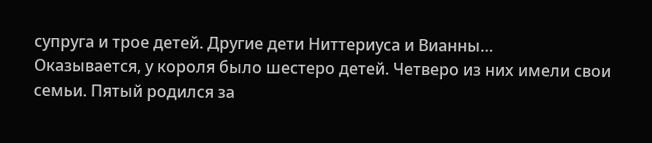супруга и трое детей. Другие дети Ниттериуса и Вианны…
Оказывается, у короля было шестеро детей. Четверо из них имели свои семьи. Пятый родился за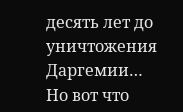десять лет до уничтожения Даргемии…
Но вот что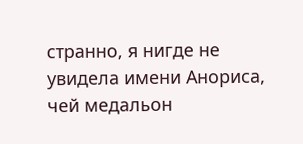странно, я нигде не увидела имени Анориса, чей медальон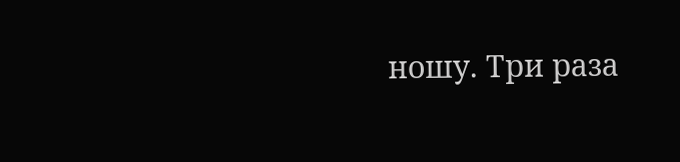ношу. Три раза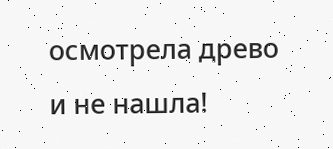осмотрела древо и не нашла!